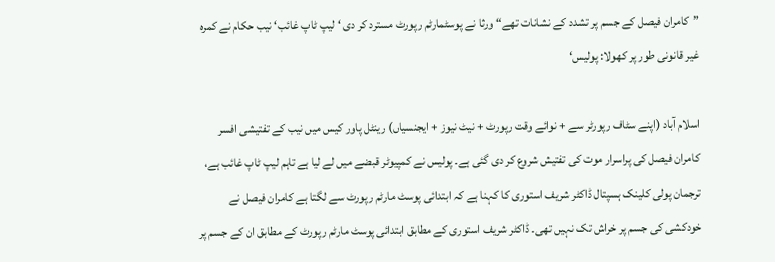”کامران فیصل کے جسم پر تشدد کے نشانات تھے“ ورثا نے پوسٹمارٹم رپورٹ مسترد کر دی ‘ لیپ ٹاپ غائب‘ نیب حکام نے کمرہ غیر قانونی طور پر کھولا: پولیس‘

اسلام آباد (اپنے سٹاف رپورٹر سے + نوائے وقت رپورٹ + نیٹ نیوز + ایجنسیاں) رینٹل پاور کیس میں نیب کے تفتیشی افسر کامران فیصل کی پراسرار موت کی تفتیش شروع کر دی گئی ہے۔ پولیس نے کمپیوٹر قبضے میں لے لیا ہے تاہم لیپ ٹاپ غائب ہے، ترجمان پولی کلینک ہسپتال ڈاکٹر شریف استوری کا کہنا ہے کہ ابتدائی پوسٹ مارٹم رپورٹ سے لگتا ہے کامران فیصل نے خودکشی کی جسم پر خراش تک نہیں تھی۔ ڈاکٹر شریف استوری کے مطابق ابتدائی پوسٹ مارٹم رپورٹ کے مطابق ان کے جسم پر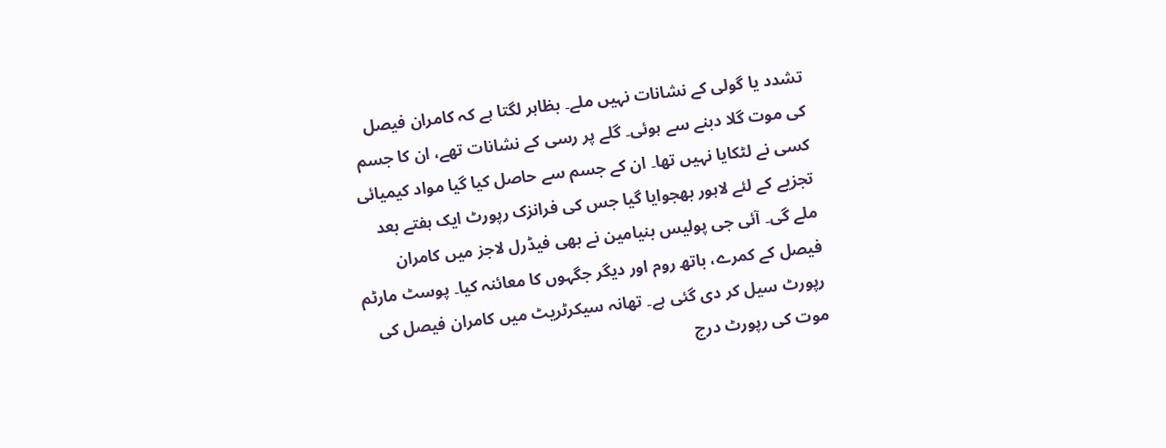تشدد یا گولی کے نشانات نہیں ملے۔ بظاہر لگتا ہے کہ کامران فیصل کی موت گلا دبنے سے ہوئی۔ گلے پر رسی کے نشانات تھے، ان کا جسم کسی نے لٹکایا نہیں تھا۔ ان کے جسم سے حاصل کیا گیا مواد کیمیائی تجزیے کے لئے لاہور بھجوایا گیا جس کی فرانزک رپورٹ ایک ہفتے بعد ملے گی۔ آئی جی پولیس بنیامین نے بھی فیڈرل لاجز میں کامران فیصل کے کمرے، باتھ روم اور دیگر جگہوں کا معائنہ کیا۔ پوسٹ مارٹم رپورٹ سیل کر دی گئی ہے۔ تھانہ سیکرٹریٹ میں کامران فیصل کی موت کی رپورٹ درج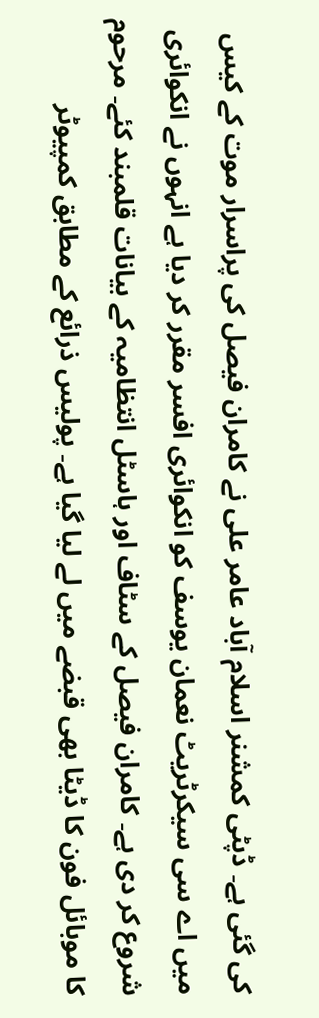کی گئی ہے۔ ڈپٹی کمشنر اسلام آباد عامر علی نے کامران فیصل کی پراسرار موت کے کیس میں اے سی سیکرٹریٹ نعمان یوسف کو انکوائری افسر مقرر کر دیا ہے انہوں نے انکوائری شروع کر دی ہے۔ کامران فیصل کے سٹاف اور ہاسٹل انتظامیہ کے بیانات قلمبند کئے۔ مرحوم کا موبائل فون کا ڈیٹا بھی قبضے میں لے لیا گیا ہے۔ پولیس ذرائع کے مطابق کمپیوٹر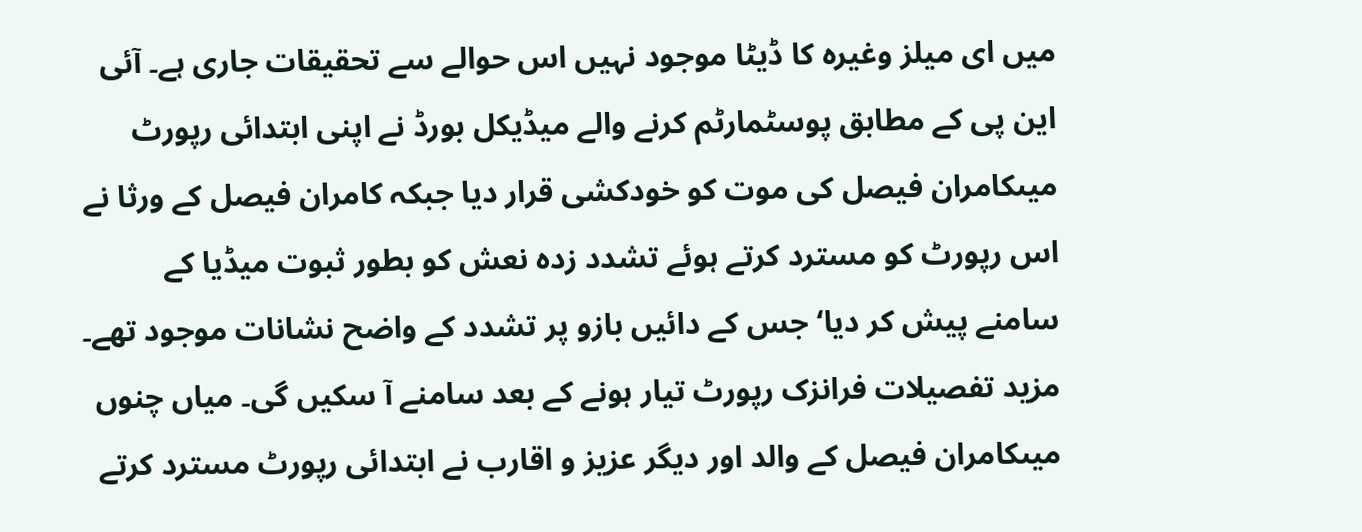میں ای میلز وغیرہ کا ڈیٹا موجود نہیں اس حوالے سے تحقیقات جاری ہے۔ آئی این پی کے مطابق پوسٹمارٹم کرنے والے میڈیکل بورڈ نے اپنی ابتدائی رپورٹ میںکامران فیصل کی موت کو خودکشی قرار دیا جبکہ کامران فیصل کے ورثا نے اس رپورٹ کو مسترد کرتے ہوئے تشدد زدہ نعش کو بطور ثبوت میڈیا کے سامنے پیش کر دیا‘ جس کے دائیں بازو پر تشدد کے واضح نشانات موجود تھے۔ مزید تفصیلات فرانزک رپورٹ تیار ہونے کے بعد سامنے آ سکیں گی۔ میاں چنوں میںکامران فیصل کے والد اور دیگر عزیز و اقارب نے ابتدائی رپورٹ مسترد کرتے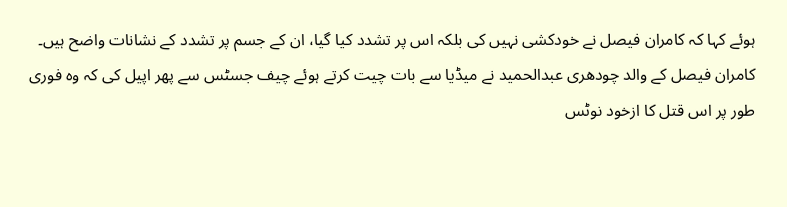ہوئے کہا کہ کامران فیصل نے خودکشی نہیں کی بلکہ اس پر تشدد کیا گیا، ان کے جسم پر تشدد کے نشانات واضح ہیں۔ کامران فیصل کے والد چودھری عبدالحمید نے میڈیا سے بات چیت کرتے ہوئے چیف جسٹس سے پھر اپیل کی کہ وہ فوری طور پر اس قتل کا ازخود نوٹس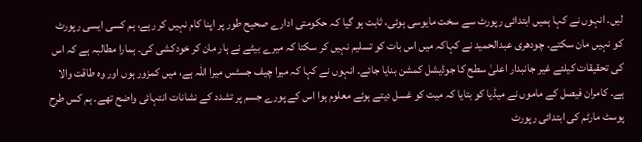لیں۔ انہوں نے کہا ہمیں ابتدائی رپورٹ سے سخت مایوسی ہوئی، ثابت ہو گیا کہ حکومتی ادارے صحیح طور پر اپنا کام نہیں کر رہے، ہم کسی ایسی رپورٹ کو نہیں مان سکتے۔ چودھری عبدالحمید نے کہاکہ میں اس بات کو تسلیم نہیں کر سکتا کہ میرے بیٹے نے ہار مان کر خودکشی کی۔ ہمارا مطالبہ ہے کہ اس کی تحقیقات کیلئے غیر جانبدار اعلیٰ سطح کا جوڈیشل کمشن بنایا جائے۔ انہوں نے کہا کہ میرا چیف جسٹس میرا اللہ ہے، میں کمزور ہوں اور وہ طاقت والا ہے۔ کامران فیصل کے ماموں نے میڈیا کو بتایا کہ میت کو غسل دیتے ہوئے معلوم ہوا اس کے پورے جسم پر تشدد کے نشانات انتہائی واضح تھے۔ ہم کس طرح پوسٹ مارٹم کی ابتدائی رپورٹ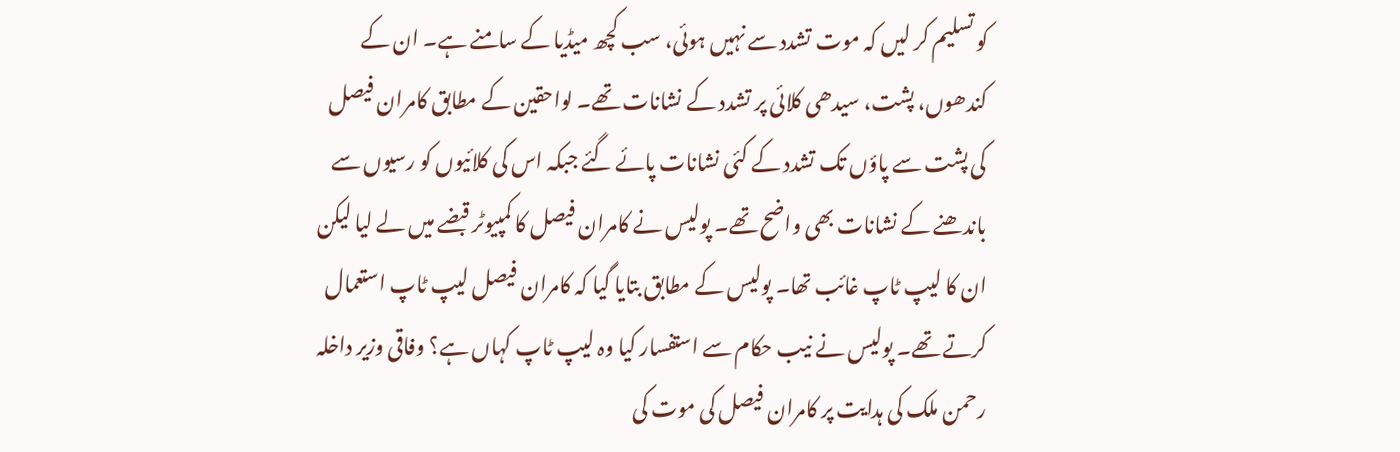کو تسلیم کر لیں کہ موت تشدد سے نہیں ہوئی، سب کچھ میڈیا کے سامنے ہے۔ ان کے کندھوں، پشت، سیدھی کلائی پر تشدد کے نشانات تھے۔ لواحقین کے مطابق کامران فیصل کی پشت سے پاؤں تک تشدد کے کئی نشانات پائے گئے جبکہ اس کی کلائیوں کو رسیوں سے باندھنے کے نشانات بھی واضح تھے۔ پولیس نے کامران فیصل کا کمپیوٹر قبضے میں لے لیا لیکن ان کا لیپ ٹاپ غائب تھا۔ پولیس کے مطابق بتایا گیا کہ کامران فیصل لیپ ٹاپ استعمال کرتے تھے۔ پولیس نے نیب حکام سے استفسار کیا وہ لیپ ٹاپ کہاں ہے؟ وفاقی وزیر داخلہ رحمن ملک کی ہدایت پر کامران فیصل کی موت کی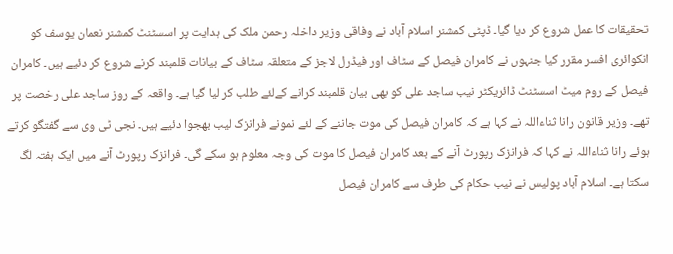تحقیقات کا عمل شروع کر دیا گیا۔ ڈپٹی کمشنر اسلام آباد نے وفاقی وزیر داخلہ رحمن ملک کی ہدایت پر اسسٹنٹ کمشنر نعمان یوسف کو انکوائری افسر مقرر کیا جنہوں نے کامران فیصل کے سٹاف اور فیڈرل لاجز کے متعلقہ سٹاف کے بیانات قلمبند کرنے شروع کر دئیے ہیں۔ کامران فیصل کے روم میٹ اسسٹنٹ ڈائریکٹر نیب ساجد علی کو بھی بیان قلمبند کرانے کےلئے طلب کر لیا گیا ہے۔ واقعہ کے روز ساجد علی رخصت پر تھے۔ وزیر قانون رانا ثناءاللہ نے کہا ہے کہ کامران فیصل کی موت جاننے کے لئے نمونے فرانزک لیب بھجوا دئیے ہیں۔ نجی ٹی وی سے گفتگو کرتے ہوئے رانا ثناءاللہ نے کہا کہ فرانزک رپورٹ آنے کے بعد کامران فیصل کا موت کی وجہ معلوم ہو سکے گی۔ فرانزک رپورٹ آنے میں ایک ہفتہ لگ سکتا ہے۔ اسلام آباد پولیس نے نیب حکام کی طرف سے کامران فیصل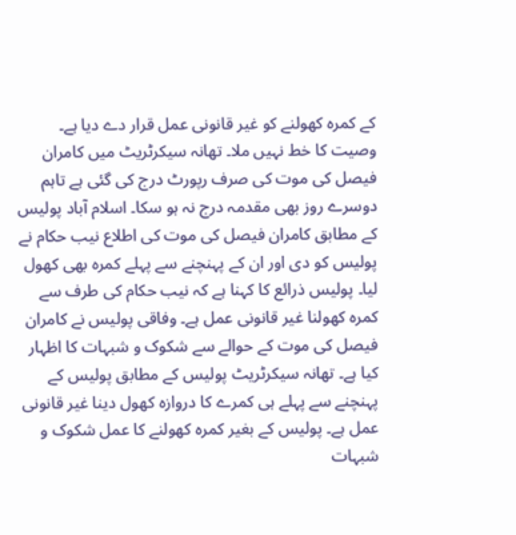کے کمرہ کھولنے کو غیر قانونی عمل قرار دے دیا ہے۔ وصیت کا خط نہیں ملا۔ تھانہ سیکرٹریٹ میں کامران فیصل کی موت کی صرف رپورٹ درج کی گئی ہے تاہم دوسرے روز بھی مقدمہ درج نہ ہو سکا۔ اسلام آباد پولیس کے مطابق کامران فیصل کی موت کی اطلاع نیب حکام نے پولیس کو دی اور ان کے پہنچنے سے پہلے کمرہ بھی کھول لیا۔ پولیس ذرائع کا کہنا ہے کہ نیب حکام کی طرف سے کمرہ کھولنا غیر قانونی عمل ہے۔ وفاقی پولیس نے کامران فیصل کی موت کے حوالے سے شکوک و شبہات کا اظہار کیا ہے۔ تھانہ سیکرٹریٹ پولیس کے مطابق پولیس کے پہنچنے سے پہلے ہی کمرے کا دروازہ کھول دینا غیر قانونی عمل ہے۔ پولیس کے بغیر کمرہ کھولنے کا عمل شکوک و شبہات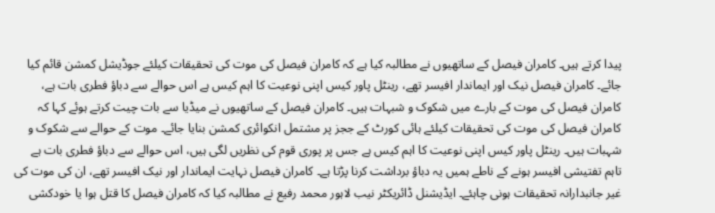پیدا کرتے ہیں۔ کامران فیصل کے ساتھیوں نے مطالبہ کیا ہے کہ کامران فیصل کی موت کی تحقیقات کیلئے جوڈیشل کمشن قائم کیا جائے۔ کامران فیصل نیک اور ایماندار افیسر تھے، رینٹل پاور کیس اپنی نوعیت کا اہم کیس ہے اس حوالے سے دباؤ فطری بات ہے، کامران فیصل کی موت کے بارے میں شکوک و شبہات ہیں۔ کامران فیصل کے ساتھیوں نے میڈیا سے بات چیت کرتے ہوئے کہا کہ کامران فیصل کی موت کی تحقیقات کیلئے ہائی کورٹ کے ججز پر مشتمل انکوائری کمشن بنایا جائے۔ موت کے حوالے سے شکوک و شہبات ہیں۔ رینٹل پاور کیس اپنی نوعیت کا اہم کیس ہے جس پر پوری قوم کی نظریں لگی ہیں، اس حوالے سے دباؤ فطری بات ہے تاہم تفتیشی افیسر ہونے کے ناطے ہمیں یہ دباؤ برداشت کرنا پڑتا ہے۔ کامران فیصل نہایت ایماندار اور نیک افیسر تھے، ان کی موت کی غیر جانبدارانہ تحقیقات ہونی چاہئے۔ ایڈیشنل ڈائریکٹر نیب لاہور محمد رفیع نے مطالبہ کیا کہ کامران فیصل کا قتل ہوا یا خودکشی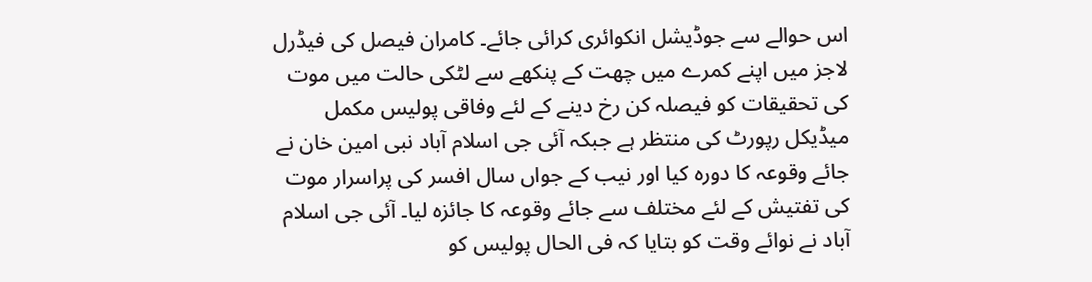اس حوالے سے جوڈیشل انکوائری کرائی جائے۔ کامران فیصل کی فیڈرل لاجز میں اپنے کمرے میں چھت کے پنکھے سے لٹکی حالت میں موت کی تحقیقات کو فیصلہ کن رخ دینے کے لئے وفاقی پولیس مکمل میڈیکل رپورٹ کی منتظر ہے جبکہ آئی جی اسلام آباد نبی امین خان نے جائے وقوعہ کا دورہ کیا اور نیب کے جواں سال افسر کی پراسرار موت کی تفتیش کے لئے مختلف سے جائے وقوعہ کا جائزہ لیا۔ آئی جی اسلام آباد نے نوائے وقت کو بتایا کہ فی الحال پولیس کو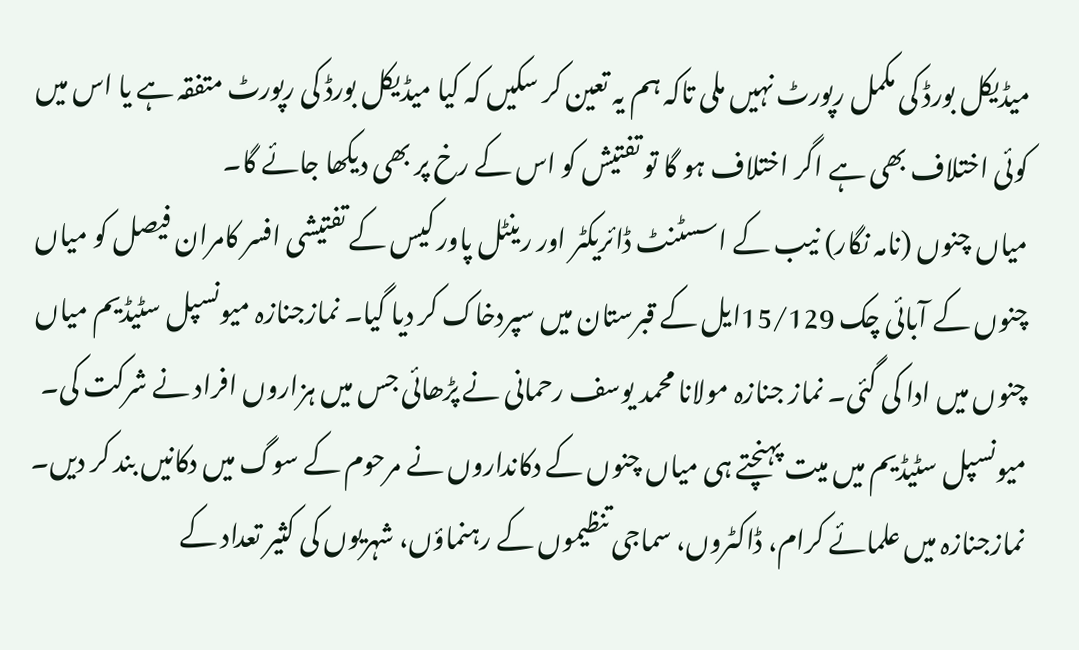میڈیکل بورڈ کی مکمل رپورٹ نہیں ملی تاکہ ہم یہ تعین کر سکیں کہ کیا میڈیکل بورڈ کی رپورٹ متفقہ ہے یا اس میں کوئی اختلاف بھی ہے اگر اختلاف ہو گا تو تفتیش کو اس کے رخ پر بھی دیکھا جائے گا۔
میاں چنوں (نامہ نگار) نیب کے اسسٹنٹ ڈائریکٹر اور رینٹل پاور کیس کے تفتیشی افسر کامران فیصل کو میاں چنوں کے آبائی چک 15/129ایل کے قبرستان میں سپردخاک کر دیا گیا۔ نمازجنازہ میونسپل سٹیڈیم میاں چنوں میں ادا کی گئی۔ نماز جنازہ مولانا محمد یوسف رحمانی نے پڑھائی جس میں ہزاروں افراد نے شرکت کی۔ میونسپل سٹیڈیم میں میت پہنچتے ہی میاں چنوں کے دکانداروں نے مرحوم کے سوگ میں دکانیں بند کر دیں۔ نمازجنازہ میں علمائے کرام، ڈاکٹروں، سماجی تنظیموں کے رہنماؤں، شہریوں کی کثیر تعداد کے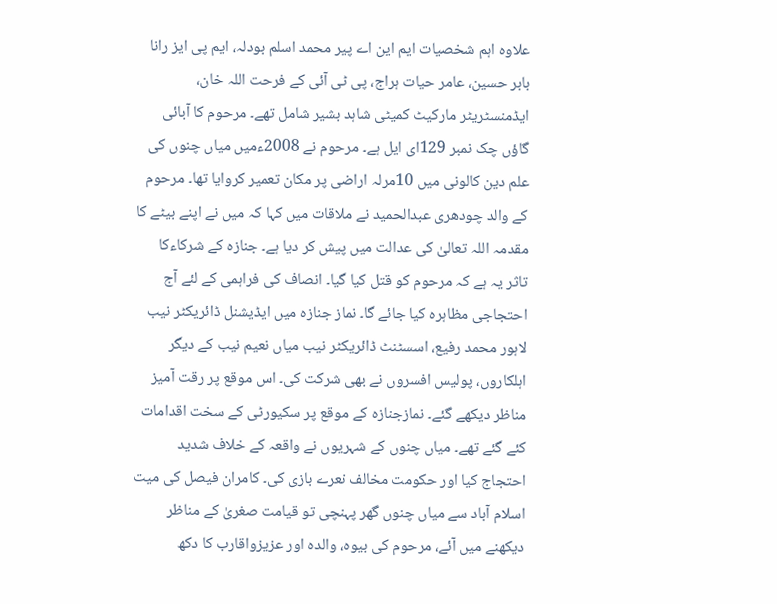علاوہ اہم شخصیات ایم این اے پیر محمد اسلم بودلہ، ایم پی ایز رانا بابر حسین، عامر حیات ہراج، پی ٹی آئی کے فرحت اللہ خان، ایڈمنسٹریٹر مارکیٹ کمیٹی شاہد بشیر شامل تھے۔ مرحوم کا آبائی گاؤں چک نمبر 129ای ایل ہے۔ مرحوم نے 2008ءمیں میاں چنوں کی علم دین کالونی میں 10مرلہ اراضی پر مکان تعمیر کروایا تھا۔ مرحوم کے والد چودھری عبدالحمید نے ملاقات میں کہا کہ میں نے اپنے بیٹے کا مقدمہ اللہ تعالیٰ کی عدالت میں پیش کر دیا ہے۔ جنازہ کے شرکاءکا تاثر یہ ہے کہ مرحوم کو قتل کیا گیا۔ انصاف کی فراہمی کے لئے آج احتجاجی مظاہرہ کیا جائے گا۔ نماز جنازہ میں ایڈیشنل ڈائریکٹر نیب لاہور محمد رفیع، اسسٹنٹ ڈائریکٹر نیب میاں نعیم نیب کے دیگر اہلکاروں، پولیس افسروں نے بھی شرکت کی۔ اس موقع پر رقت آمیز مناظر دیکھے گئے۔ نمازجنازہ کے موقع پر سکیورٹی کے سخت اقدامات کئے گئے تھے۔ میاں چنوں کے شہریوں نے واقعہ کے خلاف شدید احتجاج کیا اور حکومت مخالف نعرے بازی کی۔ کامران فیصل کی میت اسلام آباد سے میاں چنوں گھر پہنچی تو قیامت صغریٰ کے مناظر دیکھنے میں آئے، مرحوم کی بیوہ، والدہ اور عزیزواقارب کا دکھ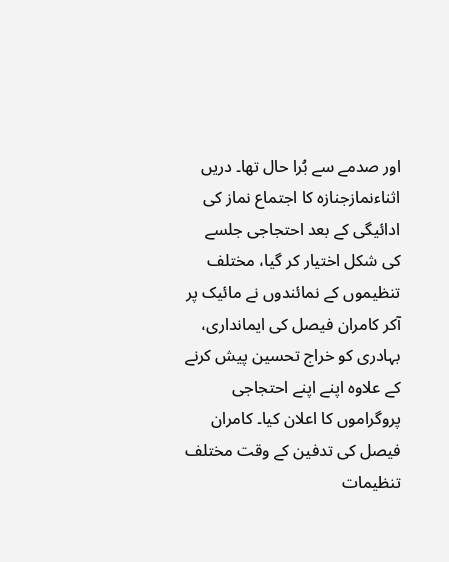اور صدمے سے بُرا حال تھا۔ دریں اثناءنمازجنازہ کا اجتماع نماز کی ادائیگی کے بعد احتجاجی جلسے کی شکل اختیار کر گیا، مختلف تنظیموں کے نمائندوں نے مائیک پر آکر کامران فیصل کی ایمانداری، بہادری کو خراج تحسین پیش کرنے کے علاوہ اپنے اپنے احتجاجی پروگراموں کا اعلان کیا۔ کامران فیصل کی تدفین کے وقت مختلف تنظیمات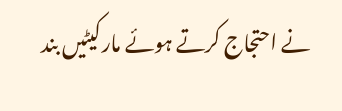نے احتجاج کرتے ہوئے مارکیٹیں بند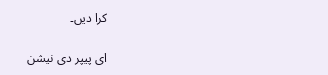کرا دیں۔

ای پیپر دی نیشن